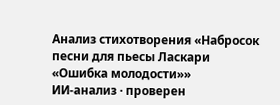Анализ стихотворения «Набросок песни для пьесы Ласкари «Ошибка молодости»»
ИИ-анализ · проверен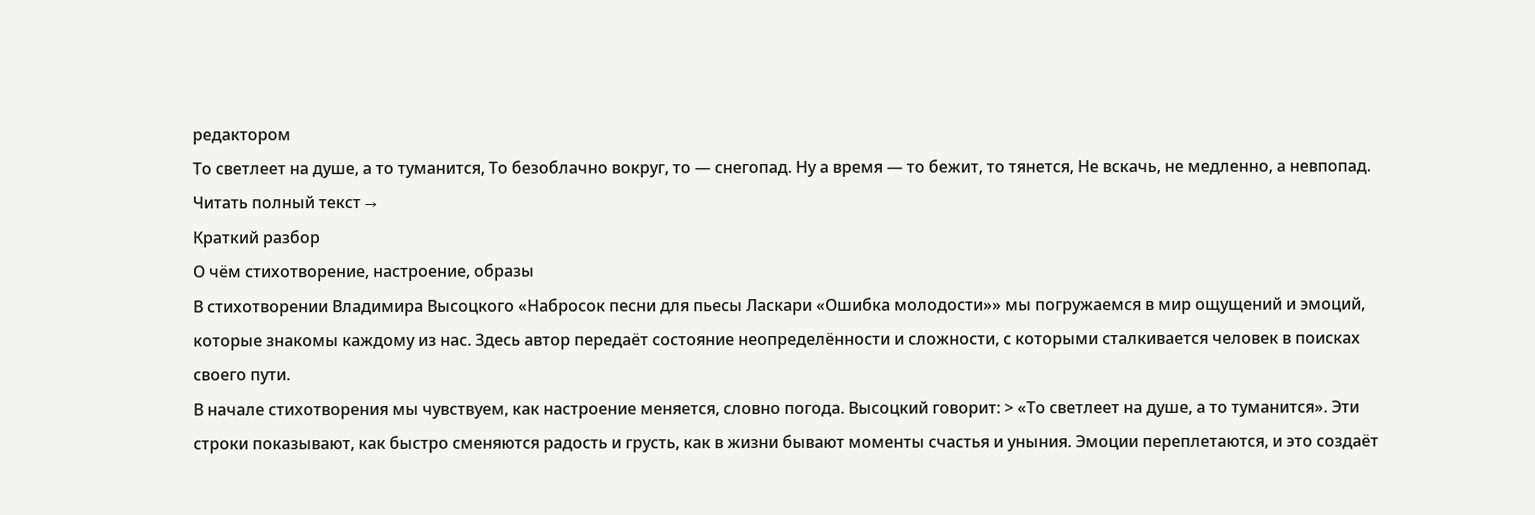редактором
То светлеет на душе, а то туманится, То безоблачно вокруг, то — снегопад. Ну а время — то бежит, то тянется, Не вскачь, не медленно, а невпопад.
Читать полный текст →
Краткий разбор
О чём стихотворение, настроение, образы
В стихотворении Владимира Высоцкого «Набросок песни для пьесы Ласкари «Ошибка молодости»» мы погружаемся в мир ощущений и эмоций, которые знакомы каждому из нас. Здесь автор передаёт состояние неопределённости и сложности, с которыми сталкивается человек в поисках своего пути.
В начале стихотворения мы чувствуем, как настроение меняется, словно погода. Высоцкий говорит: > «То светлеет на душе, а то туманится». Эти строки показывают, как быстро сменяются радость и грусть, как в жизни бывают моменты счастья и уныния. Эмоции переплетаются, и это создаёт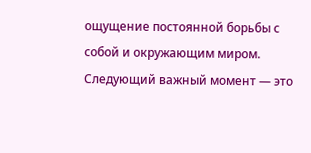ощущение постоянной борьбы с собой и окружающим миром.
Следующий важный момент — это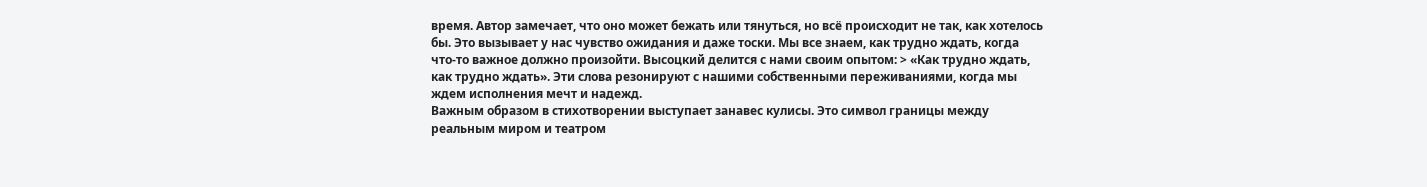время. Автор замечает, что оно может бежать или тянуться, но всё происходит не так, как хотелось бы. Это вызывает у нас чувство ожидания и даже тоски. Мы все знаем, как трудно ждать, когда что-то важное должно произойти. Высоцкий делится с нами своим опытом: > «Как трудно ждать, как трудно ждать». Эти слова резонируют с нашими собственными переживаниями, когда мы ждем исполнения мечт и надежд.
Важным образом в стихотворении выступает занавес кулисы. Это символ границы между реальным миром и театром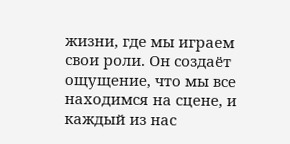жизни, где мы играем свои роли. Он создаёт ощущение, что мы все находимся на сцене, и каждый из нас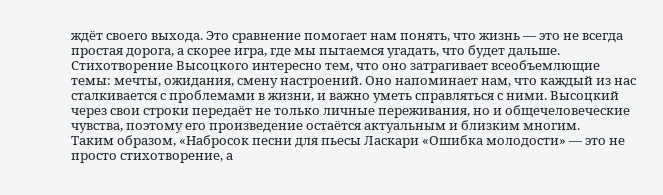ждёт своего выхода. Это сравнение помогает нам понять, что жизнь — это не всегда простая дорога, а скорее игра, где мы пытаемся угадать, что будет дальше.
Стихотворение Высоцкого интересно тем, что оно затрагивает всеобъемлющие темы: мечты, ожидания, смену настроений. Оно напоминает нам, что каждый из нас сталкивается с проблемами в жизни, и важно уметь справляться с ними. Высоцкий через свои строки передаёт не только личные переживания, но и общечеловеческие чувства, поэтому его произведение остаётся актуальным и близким многим.
Таким образом, «Набросок песни для пьесы Ласкари «Ошибка молодости» — это не просто стихотворение, а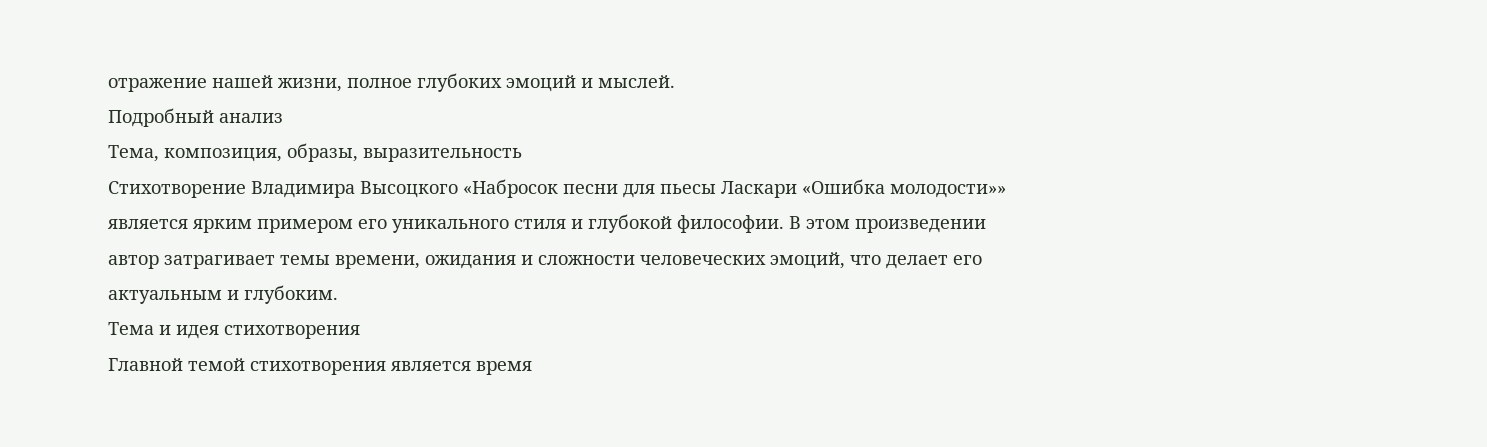отражение нашей жизни, полное глубоких эмоций и мыслей.
Подробный анализ
Тема, композиция, образы, выразительность
Стихотворение Владимира Высоцкого «Набросок песни для пьесы Ласкари «Ошибка молодости»» является ярким примером его уникального стиля и глубокой философии. В этом произведении автор затрагивает темы времени, ожидания и сложности человеческих эмоций, что делает его актуальным и глубоким.
Тема и идея стихотворения
Главной темой стихотворения является время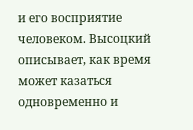и его восприятие человеком. Высоцкий описывает, как время может казаться одновременно и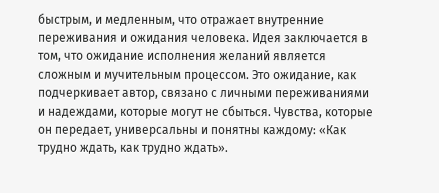быстрым, и медленным, что отражает внутренние переживания и ожидания человека. Идея заключается в том, что ожидание исполнения желаний является сложным и мучительным процессом. Это ожидание, как подчеркивает автор, связано с личными переживаниями и надеждами, которые могут не сбыться. Чувства, которые он передает, универсальны и понятны каждому: «Как трудно ждать, как трудно ждать».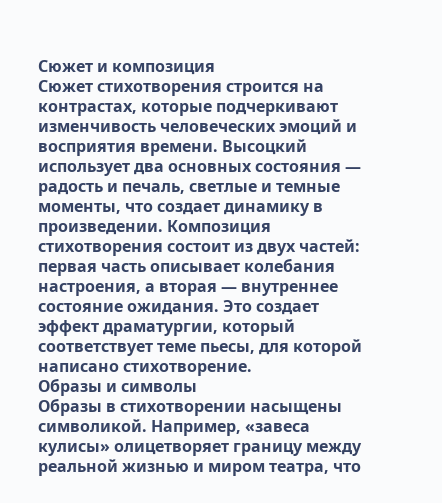Сюжет и композиция
Сюжет стихотворения строится на контрастах, которые подчеркивают изменчивость человеческих эмоций и восприятия времени. Высоцкий использует два основных состояния — радость и печаль, светлые и темные моменты, что создает динамику в произведении. Композиция стихотворения состоит из двух частей: первая часть описывает колебания настроения, а вторая — внутреннее состояние ожидания. Это создает эффект драматургии, который соответствует теме пьесы, для которой написано стихотворение.
Образы и символы
Образы в стихотворении насыщены символикой. Например, «завеса кулисы» олицетворяет границу между реальной жизнью и миром театра, что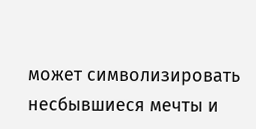может символизировать несбывшиеся мечты и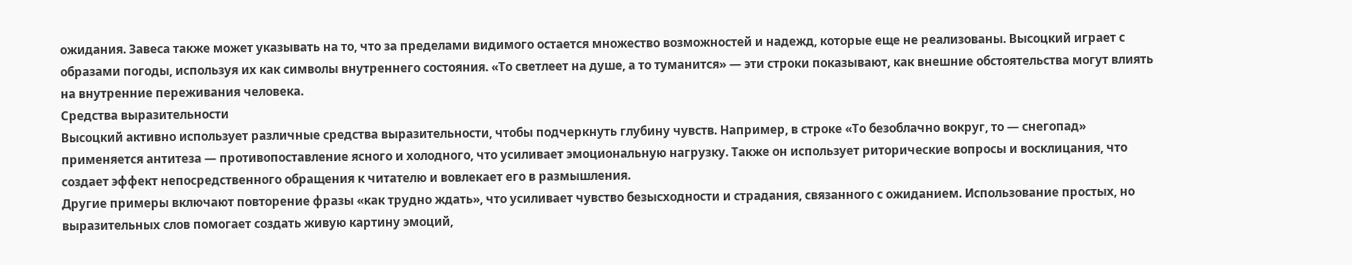ожидания. Завеса также может указывать на то, что за пределами видимого остается множество возможностей и надежд, которые еще не реализованы. Высоцкий играет с образами погоды, используя их как символы внутреннего состояния. «То светлеет на душе, а то туманится» — эти строки показывают, как внешние обстоятельства могут влиять на внутренние переживания человека.
Средства выразительности
Высоцкий активно использует различные средства выразительности, чтобы подчеркнуть глубину чувств. Например, в строке «То безоблачно вокруг, то — снегопад» применяется антитеза — противопоставление ясного и холодного, что усиливает эмоциональную нагрузку. Также он использует риторические вопросы и восклицания, что создает эффект непосредственного обращения к читателю и вовлекает его в размышления.
Другие примеры включают повторение фразы «как трудно ждать», что усиливает чувство безысходности и страдания, связанного с ожиданием. Использование простых, но выразительных слов помогает создать живую картину эмоций,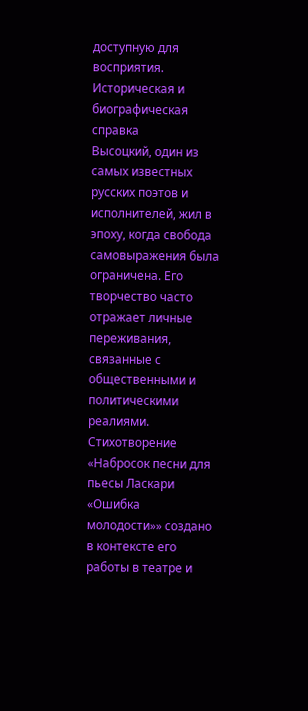доступную для восприятия.
Историческая и биографическая справка
Высоцкий, один из самых известных русских поэтов и исполнителей, жил в эпоху, когда свобода самовыражения была ограничена. Его творчество часто отражает личные переживания, связанные с общественными и политическими реалиями. Стихотворение «Набросок песни для пьесы Ласкари «Ошибка молодости»» создано в контексте его работы в театре и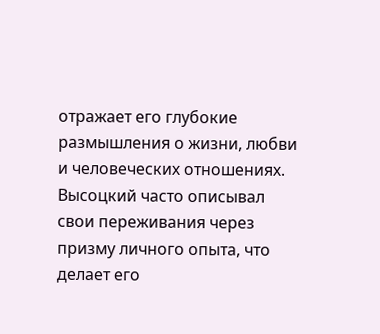отражает его глубокие размышления о жизни, любви и человеческих отношениях. Высоцкий часто описывал свои переживания через призму личного опыта, что делает его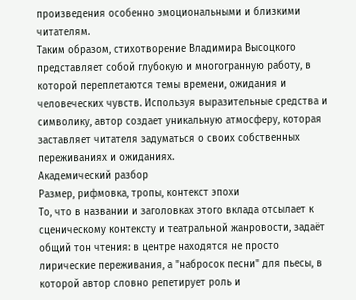произведения особенно эмоциональными и близкими читателям.
Таким образом, стихотворение Владимира Высоцкого представляет собой глубокую и многогранную работу, в которой переплетаются темы времени, ожидания и человеческих чувств. Используя выразительные средства и символику, автор создает уникальную атмосферу, которая заставляет читателя задуматься о своих собственных переживаниях и ожиданиях.
Академический разбор
Размер, рифмовка, тропы, контекст эпохи
То, что в названии и заголовках этого вклада отсылает к сценическому контексту и театральной жанровости, задаёт общий тон чтения: в центре находятся не просто лирические переживания, а "набросок песни" для пьесы, в которой автор словно репетирует роль и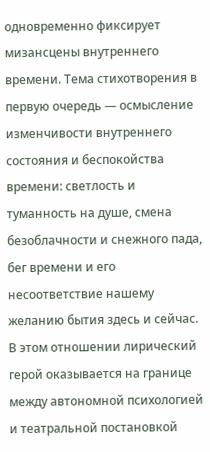одновременно фиксирует мизансцены внутреннего времени. Тема стихотворения в первую очередь — осмысление изменчивости внутреннего состояния и беспокойства времени: светлость и туманность на душе, смена безоблачности и снежного пада, бег времени и его несоответствие нашему желанию бытия здесь и сейчас. В этом отношении лирический герой оказывается на границе между автономной психологией и театральной постановкой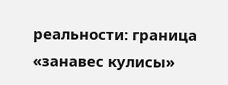реальности: граница «занавес кулисы»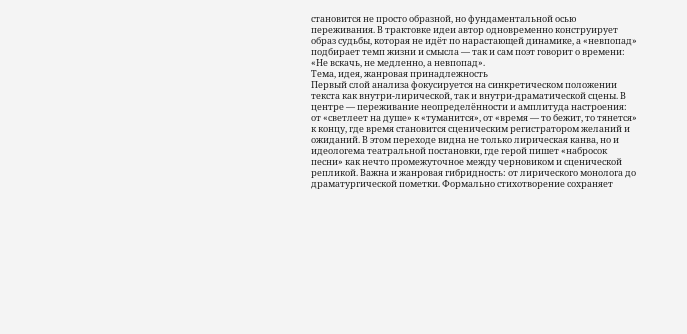становится не просто образной, но фундаментальной осью переживания. В трактовке идеи автор одновременно конструирует образ судьбы, которая не идёт по нарастающей динамике, а «невпопад» подбирает темп жизни и смысла — так и сам поэт говорит о времени: «Не вскачь, не медленно, а невпопад».
Тема, идея, жанровая принадлежность
Первый слой анализа фокусируется на синкретическом положении текста как внутри-лирической, так и внутри-драматической сцены. В центре — переживание неопределённости и амплитуда настроения: от «светлеет на душе» к «туманится», от «время — то бежит, то тянется» к концу, где время становится сценическим регистратором желаний и ожиданий. В этом переходе видна не только лирическая канва, но и идеологема театральной постановки, где герой пишет «набросок песни» как нечто промежуточное между черновиком и сценической репликой. Важна и жанровая гибридность: от лирического монолога до драматургической пометки. Формально стихотворение сохраняет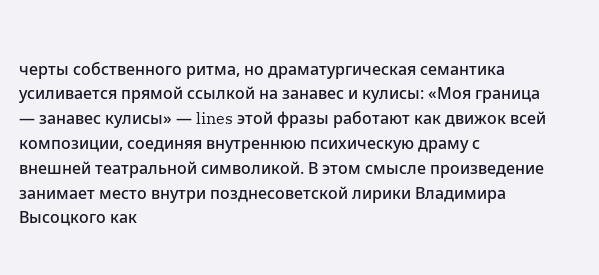черты собственного ритма, но драматургическая семантика усиливается прямой ссылкой на занавес и кулисы: «Моя граница — занавес кулисы» — lines этой фразы работают как движок всей композиции, соединяя внутреннюю психическую драму с внешней театральной символикой. В этом смысле произведение занимает место внутри позднесоветской лирики Владимира Высоцкого как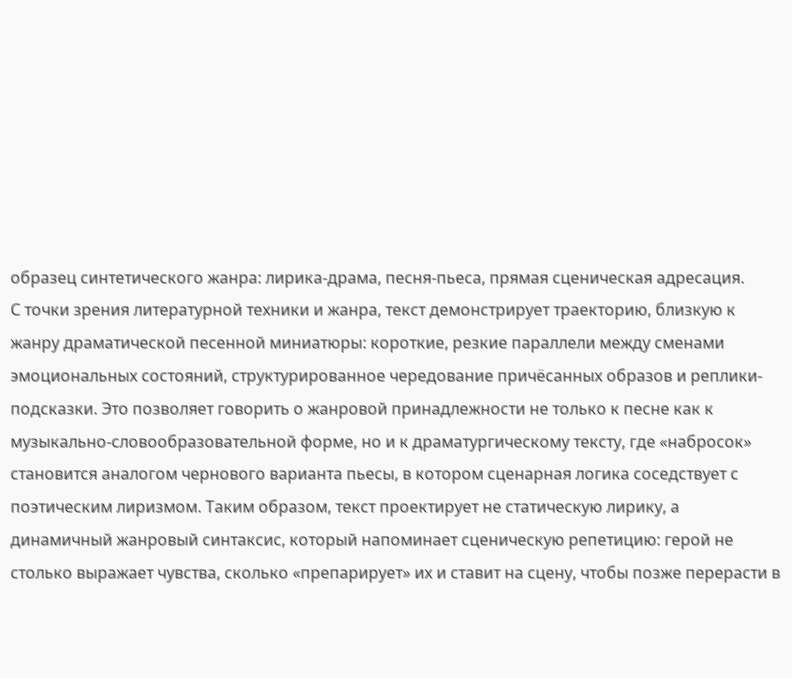образец синтетического жанра: лирика-драма, песня-пьеса, прямая сценическая адресация.
С точки зрения литературной техники и жанра, текст демонстрирует траекторию, близкую к жанру драматической песенной миниатюры: короткие, резкие параллели между сменами эмоциональных состояний, структурированное чередование причёсанных образов и реплики-подсказки. Это позволяет говорить о жанровой принадлежности не только к песне как к музыкально-словообразовательной форме, но и к драматургическому тексту, где «набросок» становится аналогом чернового варианта пьесы, в котором сценарная логика соседствует с поэтическим лиризмом. Таким образом, текст проектирует не статическую лирику, а динамичный жанровый синтаксис, который напоминает сценическую репетицию: герой не столько выражает чувства, сколько «препарирует» их и ставит на сцену, чтобы позже перерасти в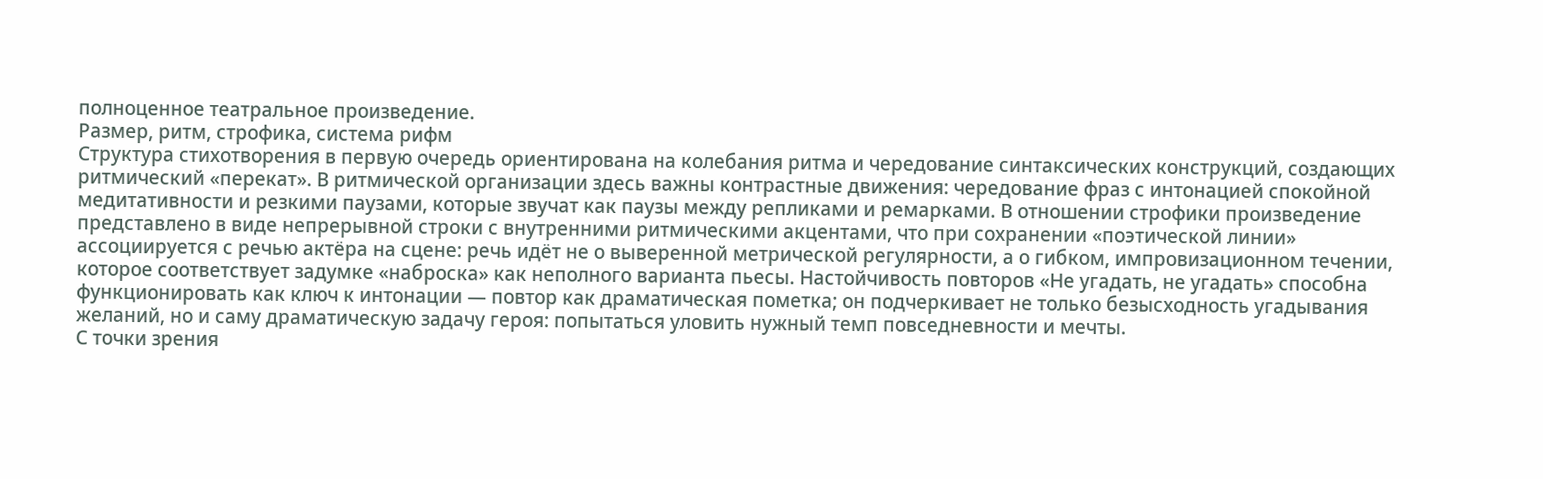полноценное театральное произведение.
Размер, ритм, строфика, система рифм
Структура стихотворения в первую очередь ориентирована на колебания ритма и чередование синтаксических конструкций, создающих ритмический «перекат». В ритмической организации здесь важны контрастные движения: чередование фраз с интонацией спокойной медитативности и резкими паузами, которые звучат как паузы между репликами и ремарками. В отношении строфики произведение представлено в виде непрерывной строки с внутренними ритмическими акцентами, что при сохранении «поэтической линии» ассоциируется с речью актёра на сцене: речь идёт не о выверенной метрической регулярности, а о гибком, импровизационном течении, которое соответствует задумке «наброска» как неполного варианта пьесы. Настойчивость повторов «Не угадать, не угадать» способна функционировать как ключ к интонации — повтор как драматическая пометка; он подчеркивает не только безысходность угадывания желаний, но и саму драматическую задачу героя: попытаться уловить нужный темп повседневности и мечты.
С точки зрения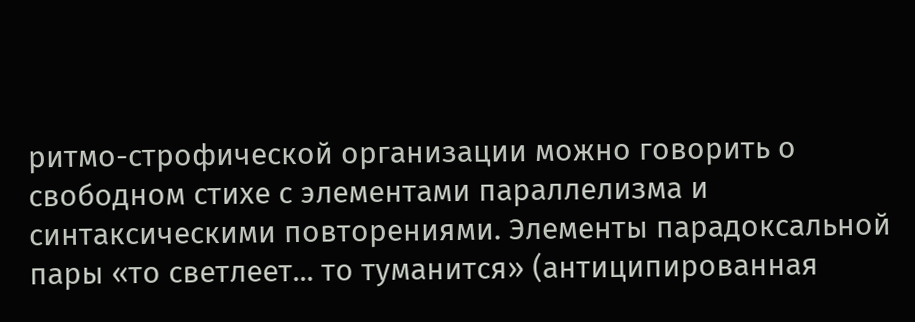ритмо-строфической организации можно говорить о свободном стихе с элементами параллелизма и синтаксическими повторениями. Элементы парадоксальной пары «то светлеет... то туманится» (антиципированная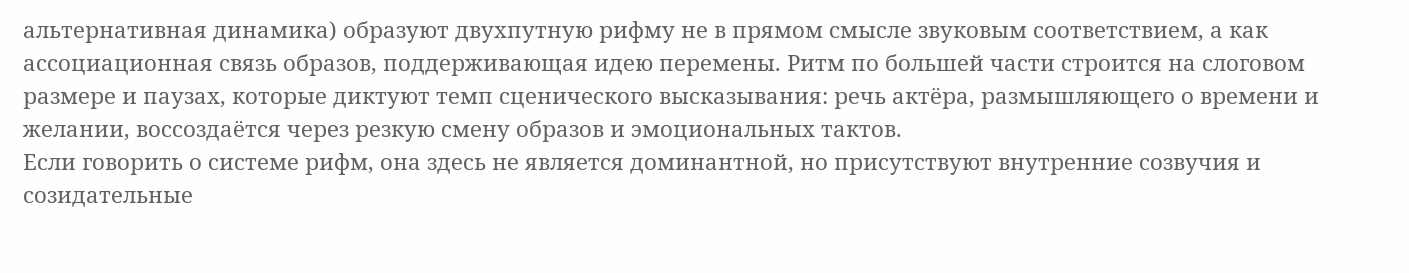альтернативная динамика) образуют двухпутную рифму не в прямом смысле звуковым соответствием, а как ассоциационная связь образов, поддерживающая идею перемены. Ритм по большей части строится на слоговом размере и паузах, которые диктуют темп сценического высказывания: речь актёра, размышляющего о времени и желании, воссоздаётся через резкую смену образов и эмоциональных тактов.
Если говорить о системе рифм, она здесь не является доминантной, но присутствуют внутренние созвучия и созидательные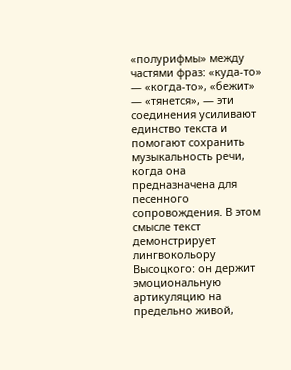«полурифмы» между частями фраз: «куда-то» — «когда-то», «бежит» — «тянется», — эти соединения усиливают единство текста и помогают сохранить музыкальность речи, когда она предназначена для песенного сопровождения. В этом смысле текст демонстрирует лингвокольору Высоцкого: он держит эмоциональную артикуляцию на предельно живой,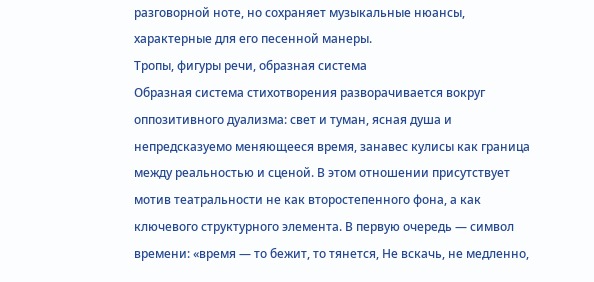разговорной ноте, но сохраняет музыкальные нюансы, характерные для его песенной манеры.
Тропы, фигуры речи, образная система
Образная система стихотворения разворачивается вокруг оппозитивного дуализма: свет и туман, ясная душа и непредсказуемо меняющееся время, занавес кулисы как граница между реальностью и сценой. В этом отношении присутствует мотив театральности не как второстепенного фона, а как ключевого структурного элемента. В первую очередь — символ времени: «время — то бежит, то тянется, Не вскачь, не медленно,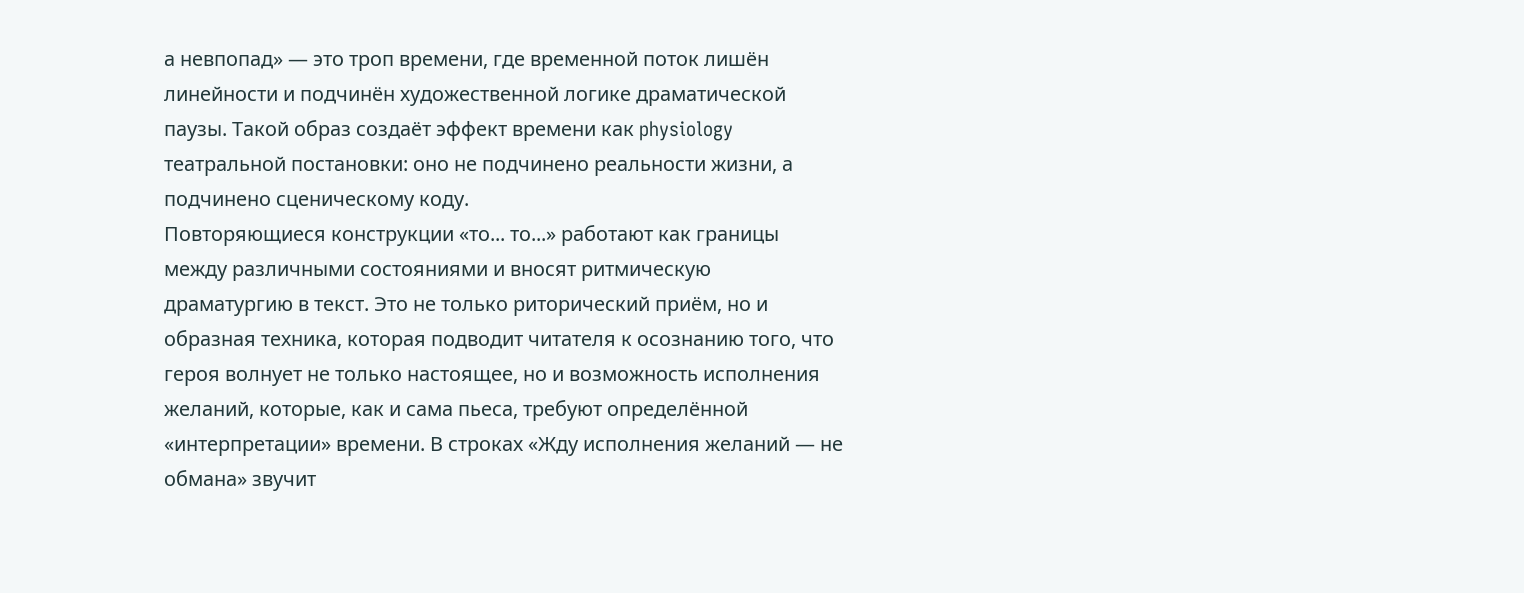а невпопад» — это троп времени, где временной поток лишён линейности и подчинён художественной логике драматической паузы. Такой образ создаёт эффект времени как physiology театральной постановки: оно не подчинено реальности жизни, а подчинено сценическому коду.
Повторяющиеся конструкции «то... то...» работают как границы между различными состояниями и вносят ритмическую драматургию в текст. Это не только риторический приём, но и образная техника, которая подводит читателя к осознанию того, что героя волнует не только настоящее, но и возможность исполнения желаний, которые, как и сама пьеса, требуют определённой «интерпретации» времени. В строках «Жду исполнения желаний — не обмана» звучит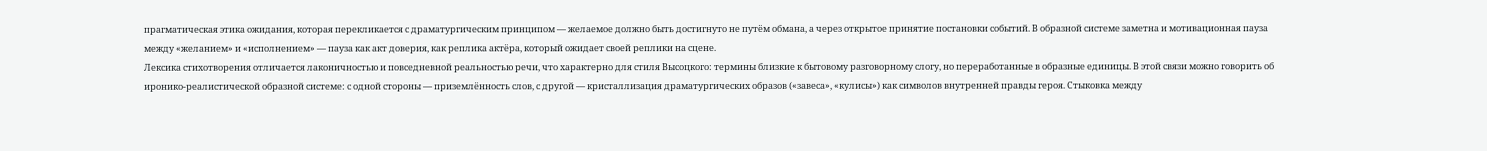прагматическая этика ожидания, которая перекликается с драматургическим принципом — желаемое должно быть достигнуто не путём обмана, а через открытое принятие постановки событий. В образной системе заметна и мотивационная пауза между «желанием» и «исполнением» — пауза как акт доверия, как реплика актёра, который ожидает своей реплики на сцене.
Лексика стихотворения отличается лаконичностью и повседневной реальностью речи, что характерно для стиля Высоцкого: термины близкие к бытовому разговорному слогу, но переработанные в образные единицы. В этой связи можно говорить об иронико-реалистической образной системе: с одной стороны — приземлённость слов, с другой — кристаллизация драматургических образов («завеса», «кулисы») как символов внутренней правды героя. Стыковка между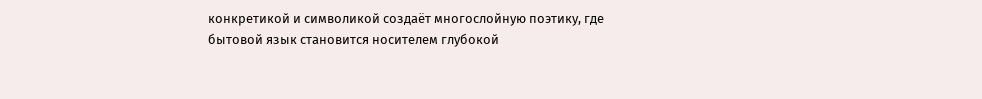конкретикой и символикой создаёт многослойную поэтику, где бытовой язык становится носителем глубокой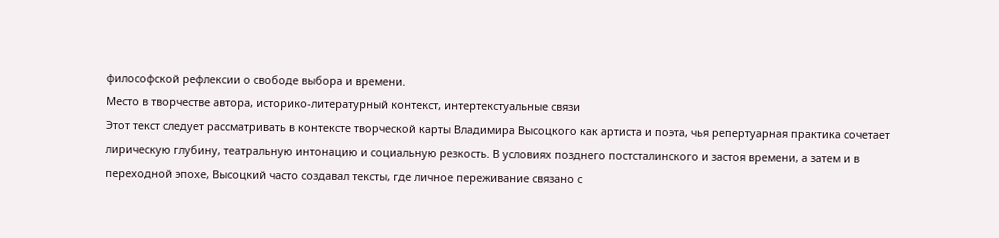философской рефлексии о свободе выбора и времени.
Место в творчестве автора, историко-литературный контекст, интертекстуальные связи
Этот текст следует рассматривать в контексте творческой карты Владимира Высоцкого как артиста и поэта, чья репертуарная практика сочетает лирическую глубину, театральную интонацию и социальную резкость. В условиях позднего постсталинского и застоя времени, а затем и в переходной эпохе, Высоцкий часто создавал тексты, где личное переживание связано с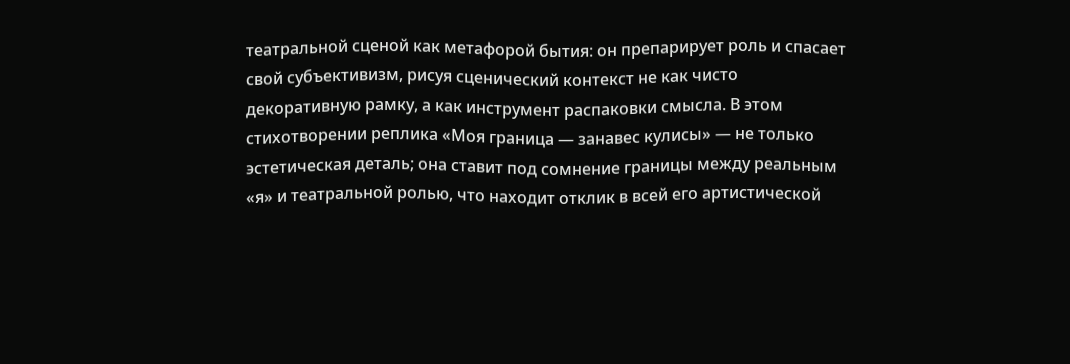театральной сценой как метафорой бытия: он препарирует роль и спасает свой субъективизм, рисуя сценический контекст не как чисто декоративную рамку, а как инструмент распаковки смысла. В этом стихотворении реплика «Моя граница — занавес кулисы» — не только эстетическая деталь; она ставит под сомнение границы между реальным «я» и театральной ролью, что находит отклик в всей его артистической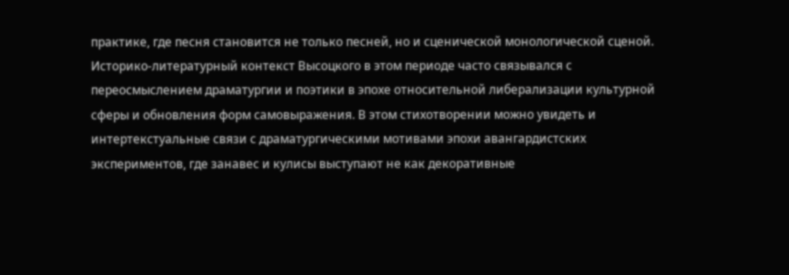практике, где песня становится не только песней, но и сценической монологической сценой.
Историко-литературный контекст Высоцкого в этом периоде часто связывался с переосмыслением драматургии и поэтики в эпохе относительной либерализации культурной сферы и обновления форм самовыражения. В этом стихотворении можно увидеть и интертекстуальные связи с драматургическими мотивами эпохи авангардистских экспериментов, где занавес и кулисы выступают не как декоративные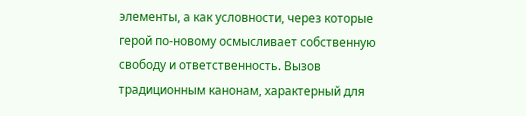элементы, а как условности, через которые герой по-новому осмысливает собственную свободу и ответственность. Вызов традиционным канонам, характерный для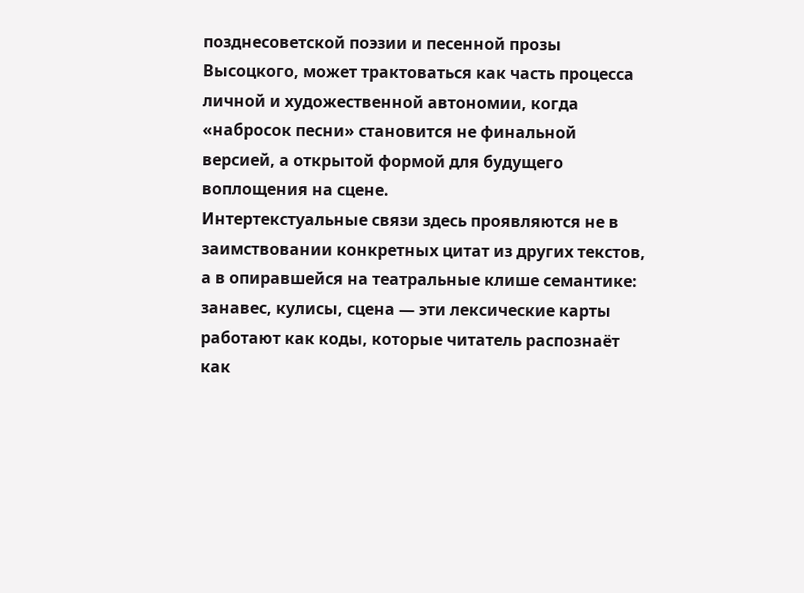позднесоветской поэзии и песенной прозы Высоцкого, может трактоваться как часть процесса личной и художественной автономии, когда «набросок песни» становится не финальной версией, а открытой формой для будущего воплощения на сцене.
Интертекстуальные связи здесь проявляются не в заимствовании конкретных цитат из других текстов, а в опиравшейся на театральные клише семантике: занавес, кулисы, сцена — эти лексические карты работают как коды, которые читатель распознаёт как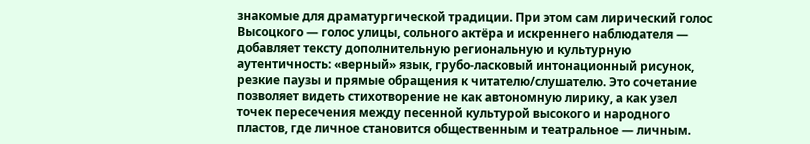знакомые для драматургической традиции. При этом сам лирический голос Высоцкого — голос улицы, сольного актёра и искреннего наблюдателя — добавляет тексту дополнительную региональную и культурную аутентичность: «верный» язык, грубо-ласковый интонационный рисунок, резкие паузы и прямые обращения к читателю/слушателю. Это сочетание позволяет видеть стихотворение не как автономную лирику, а как узел точек пересечения между песенной культурой высокого и народного пластов, где личное становится общественным и театральное — личным.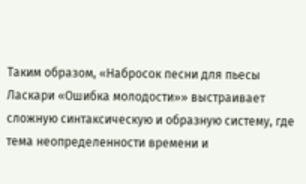Таким образом, «Набросок песни для пьесы Ласкари «Ошибка молодости»» выстраивает сложную синтаксическую и образную систему, где тема неопределенности времени и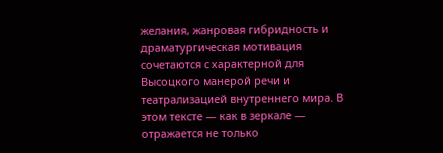желания, жанровая гибридность и драматургическая мотивация сочетаются с характерной для Высоцкого манерой речи и театрализацией внутреннего мира. В этом тексте — как в зеркале — отражается не только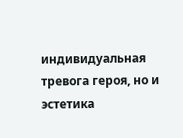индивидуальная тревога героя, но и эстетика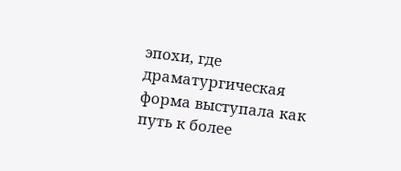эпохи, где драматургическая форма выступала как путь к более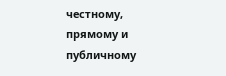честному, прямому и публичному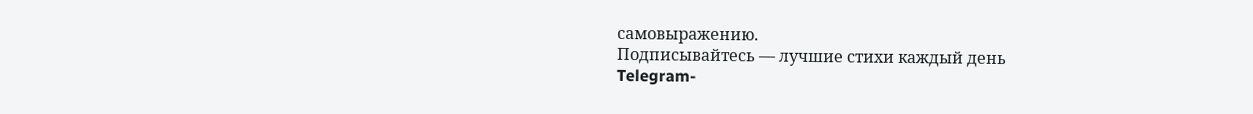самовыражению.
Подписывайтесь — лучшие стихи каждый день
Telegram-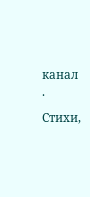канал · Стихи,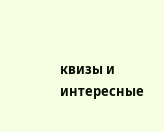квизы и интересные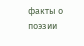факты о поэзии